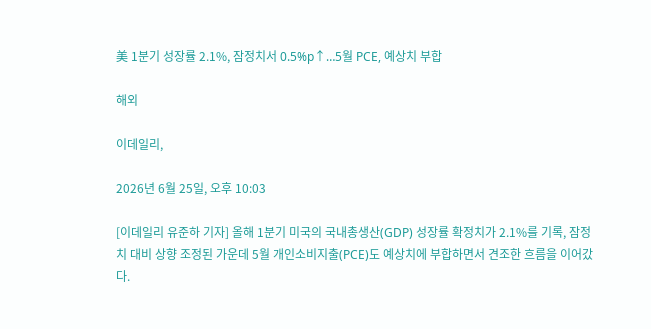美 1분기 성장률 2.1%, 잠정치서 0.5%p↑…5월 PCE, 예상치 부합

해외

이데일리,

2026년 6월 25일, 오후 10:03

[이데일리 유준하 기자] 올해 1분기 미국의 국내총생산(GDP) 성장률 확정치가 2.1%를 기록, 잠정치 대비 상향 조정된 가운데 5월 개인소비지출(PCE)도 예상치에 부합하면서 견조한 흐름을 이어갔다.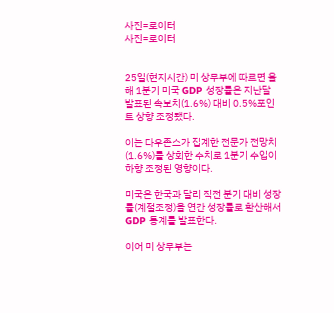사진=로이터
사진=로이터


25일(현지시간) 미 상무부에 따르면 올해 1분기 미국 GDP 성장률은 지난달 발표된 속보치(1.6%) 대비 0.5%포인트 상향 조정됐다.

이는 다우존스가 집계한 전문가 전망치(1.6%)를 상회한 수치로 1분기 수입이 하향 조정된 영향이다.

미국은 한국과 달리 직전 분기 대비 성장률(계절조정)을 연간 성장률로 환산해서 GDP 통계를 발표한다.

이어 미 상무부는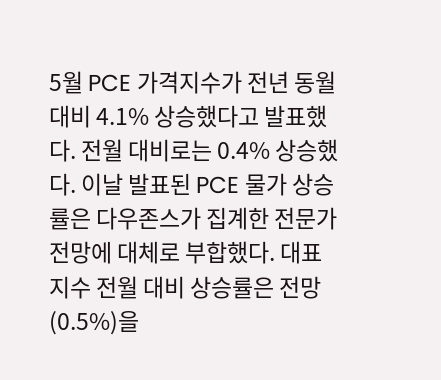5월 PCE 가격지수가 전년 동월 대비 4.1% 상승했다고 발표했다. 전월 대비로는 0.4% 상승했다. 이날 발표된 PCE 물가 상승률은 다우존스가 집계한 전문가 전망에 대체로 부합했다. 대표지수 전월 대비 상승률은 전망(0.5%)을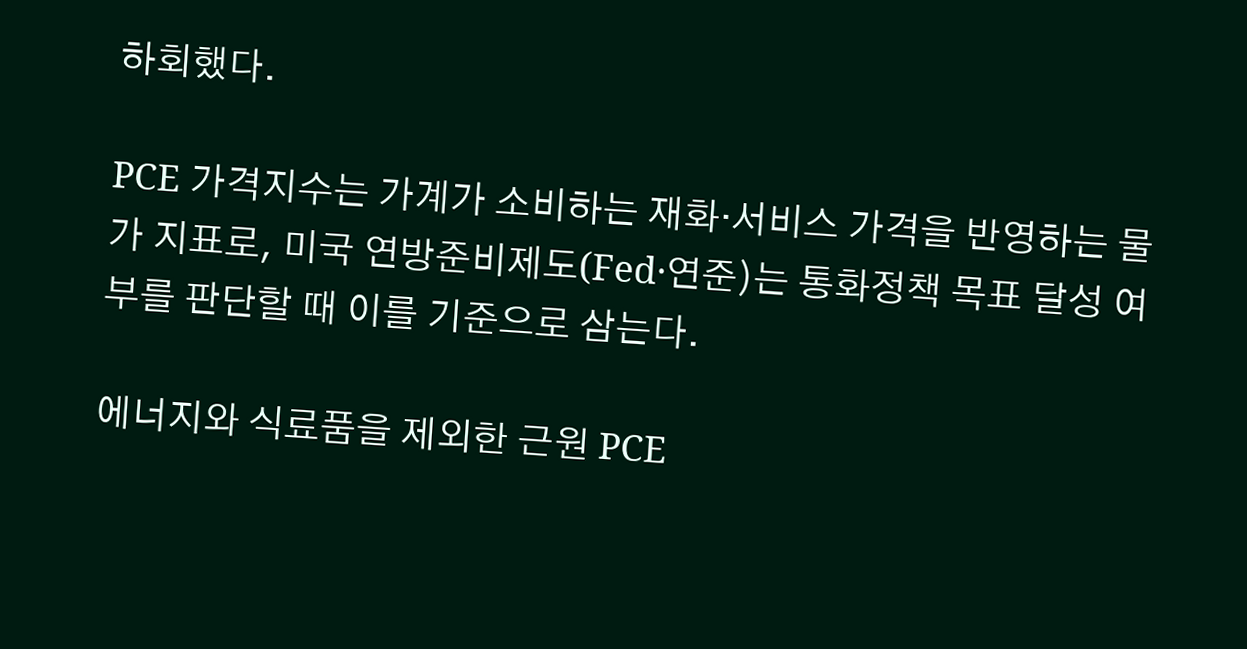하회했다.

PCE 가격지수는 가계가 소비하는 재화·서비스 가격을 반영하는 물가 지표로, 미국 연방준비제도(Fed·연준)는 통화정책 목표 달성 여부를 판단할 때 이를 기준으로 삼는다.

에너지와 식료품을 제외한 근원 PCE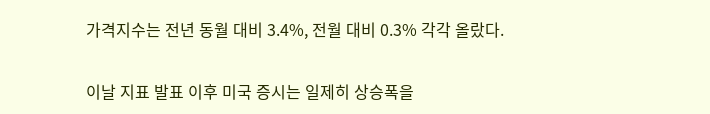가격지수는 전년 동월 대비 3.4%, 전월 대비 0.3% 각각 올랐다.

이날 지표 발표 이후 미국 증시는 일제히 상승폭을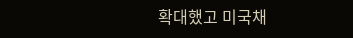확대했고 미국채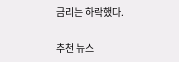금리는 하락했다.

추천 뉴스